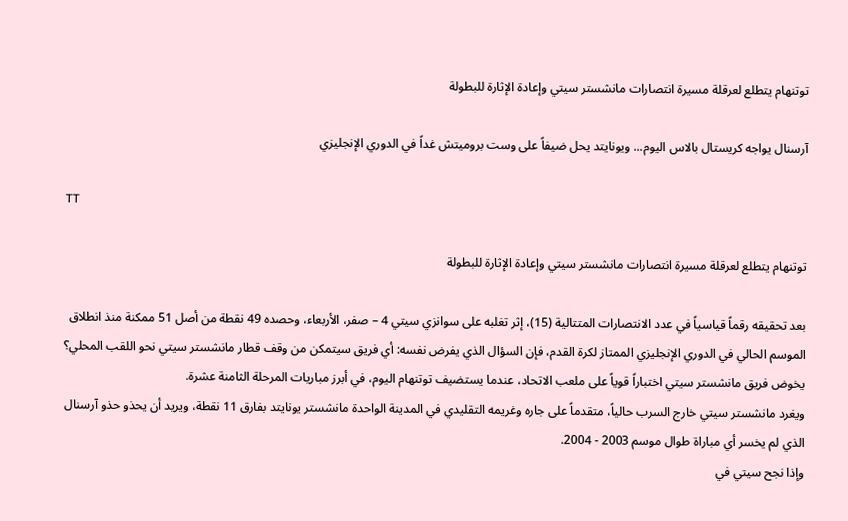توتنهام يتطلع لعرقلة مسيرة انتصارات مانشستر سيتي وإعادة الإثارة للبطولة

آرسنال يواجه كريستال بالاس اليوم... ويونايتد يحل ضيفاً على وست بروميتش غداً في الدوري الإنجليزي

TT

توتنهام يتطلع لعرقلة مسيرة انتصارات مانشستر سيتي وإعادة الإثارة للبطولة

بعد تحقيقه رقماً قياسياً في عدد الانتصارات المتتالية (15)، إثر تغلبه على سوانزي سيتي 4 – صفر، الأربعاء، وحصده 49 نقطة من أصل 51 ممكنة منذ انطلاق الموسم الحالي في الدوري الإنجليزي الممتاز لكرة القدم، فإن السؤال الذي يفرض نفسه: أي فريق سيتمكن من وقف قطار مانشستر سيتي نحو اللقب المحلي؟
يخوض فريق مانشستر سيتي اختباراً قوياً على ملعب الاتحاد، عندما يستضيف توتنهام اليوم، في أبرز مباريات المرحلة الثامنة عشرة.
ويغرد مانشستر سيتي خارج السرب حالياً، متقدماً على جاره وغريمه التقليدي في المدينة الواحدة مانشستر يونايتد بفارق 11 نقطة، ويريد أن يحذو حذو آرسنال الذي لم يخسر أي مباراة طوال موسم 2003 - 2004.
وإذا نجح سيتي في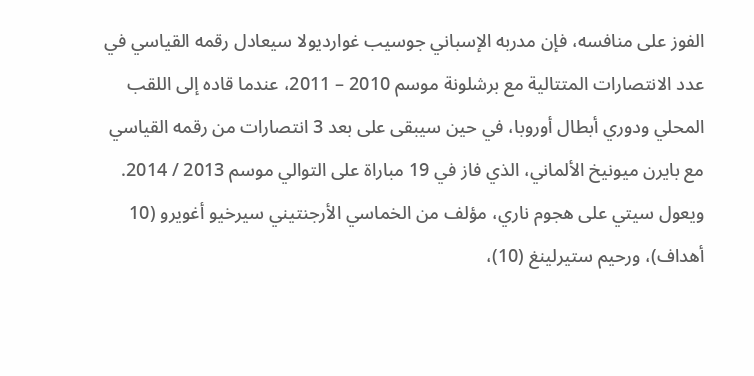الفوز على منافسه، فإن مدربه الإسباني جوسيب غوارديولا سيعادل رقمه القياسي في عدد الانتصارات المتتالية مع برشلونة موسم 2010 – 2011، عندما قاده إلى اللقب المحلي ودوري أبطال أوروبا، في حين سيبقى على بعد 3 انتصارات من رقمه القياسي مع بايرن ميونيخ الألماني، الذي فاز في 19 مباراة على التوالي موسم 2013 / 2014.
ويعول سيتي على هجوم ناري، مؤلف من الخماسي الأرجنتيني سيرخيو أغويرو (10 أهداف)، ورحيم ستيرلينغ (10)،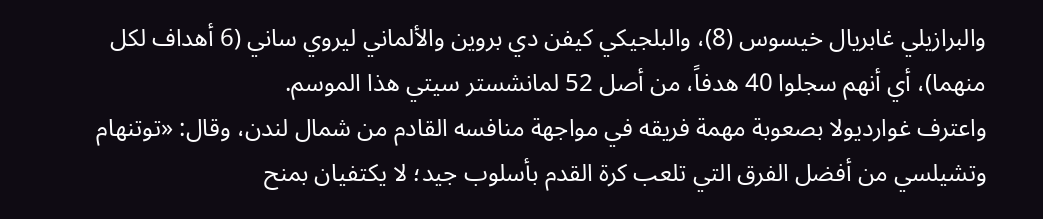والبرازيلي غابريال خيسوس (8)، والبلجيكي كيفن دي بروين والألماني ليروي ساني (6 أهداف لكل منهما)، أي أنهم سجلوا 40 هدفاً، من أصل 52 لمانشستر سيتي هذا الموسم.
واعترف غوارديولا بصعوبة مهمة فريقه في مواجهة منافسه القادم من شمال لندن، وقال: «توتنهام وتشيلسي من أفضل الفرق التي تلعب كرة القدم بأسلوب جيد؛ لا يكتفيان بمنح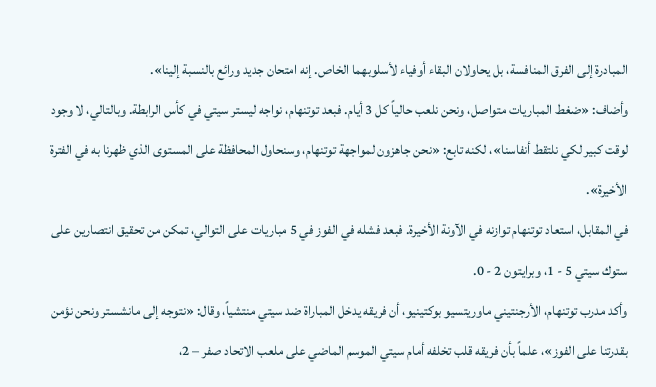المبادرة إلى الفرق المنافسة، بل يحاولان البقاء أوفياء لأسلوبهما الخاص. إنه امتحان جديد ورائع بالنسبة إلينا».
وأضاف: «ضغط المباريات متواصل، ونحن نلعب حالياً كل 3 أيام. فبعد توتنهام، نواجه ليستر سيتي في كأس الرابطة. وبالتالي، لا وجود لوقت كبير لكي نلتقط أنفاسنا»، لكنه تابع: «نحن جاهزون لمواجهة توتنهام، وسنحاول المحافظة على المستوى الذي ظهرنا به في الفترة الأخيرة».
في المقابل، استعاد توتنهام توازنه في الآونة الأخيرة. فبعد فشله في الفوز في 5 مباريات على التوالي، تمكن من تحقيق انتصارين على ستوك سيتي 5 - 1، وبرايتون 2 - 0.
وأكد مدرب توتنهام، الأرجنتيني ماوريتسيو بوكتينيو، أن فريقه يدخل المباراة ضد سيتي منتشياً، وقال: «نتوجه إلى مانشستر ونحن نؤمن بقدرتنا على الفوز»، علماً بأن فريقه قلب تخلفه أمام سيتي الموسم الماضي على ملعب الاتحاد صفر – 2،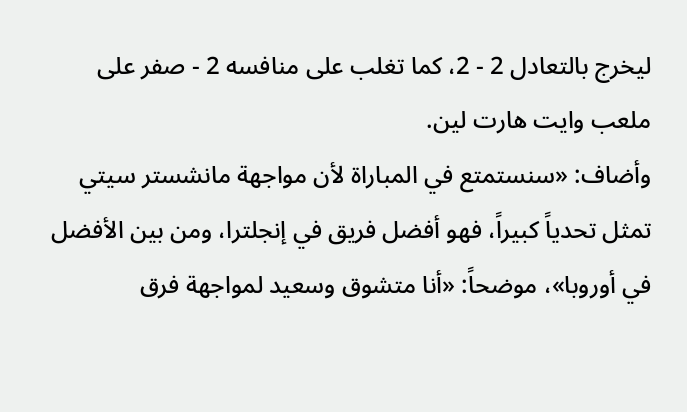ليخرج بالتعادل 2 - 2، كما تغلب على منافسه 2 - صفر على ملعب وايت هارت لين.
وأضاف: «سنستمتع في المباراة لأن مواجهة مانشستر سيتي تمثل تحدياً كبيراً، فهو أفضل فريق في إنجلترا، ومن بين الأفضل في أوروبا»، موضحاً: «أنا متشوق وسعيد لمواجهة فرق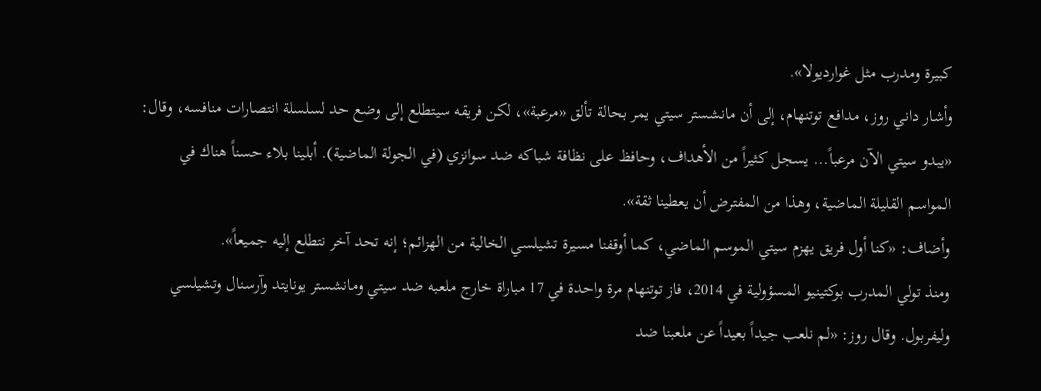كبيرة ومدرب مثل غوارديولا».
وأشار داني روز، مدافع توتنهام، إلى أن مانشستر سيتي يمر بحالة تألق «مرعبة»، لكن فريقه سيتطلع إلى وضع حد لسلسلة انتصارات منافسه، وقال: «يبدو سيتي الآن مرعباً... يسجل كثيراً من الأهداف، وحافظ على نظافة شباكه ضد سوانزي (في الجولة الماضية). أبلينا بلاء حسناً هناك في المواسم القليلة الماضية، وهذا من المفترض أن يعطينا ثقة».
وأضاف: «كنا أول فريق يهزم سيتي الموسم الماضي، كما أوقفنا مسيرة تشيلسي الخالية من الهزائم؛ إنه تحد آخر نتطلع إليه جميعاً».
ومنذ تولي المدرب بوكتينيو المسؤولية في 2014، فاز توتنهام مرة واحدة في 17 مباراة خارج ملعبه ضد سيتي ومانشستر يونايتد وآرسنال وتشيلسي وليفربول. وقال روز: «لم نلعب جيداً بعيداً عن ملعبنا ضد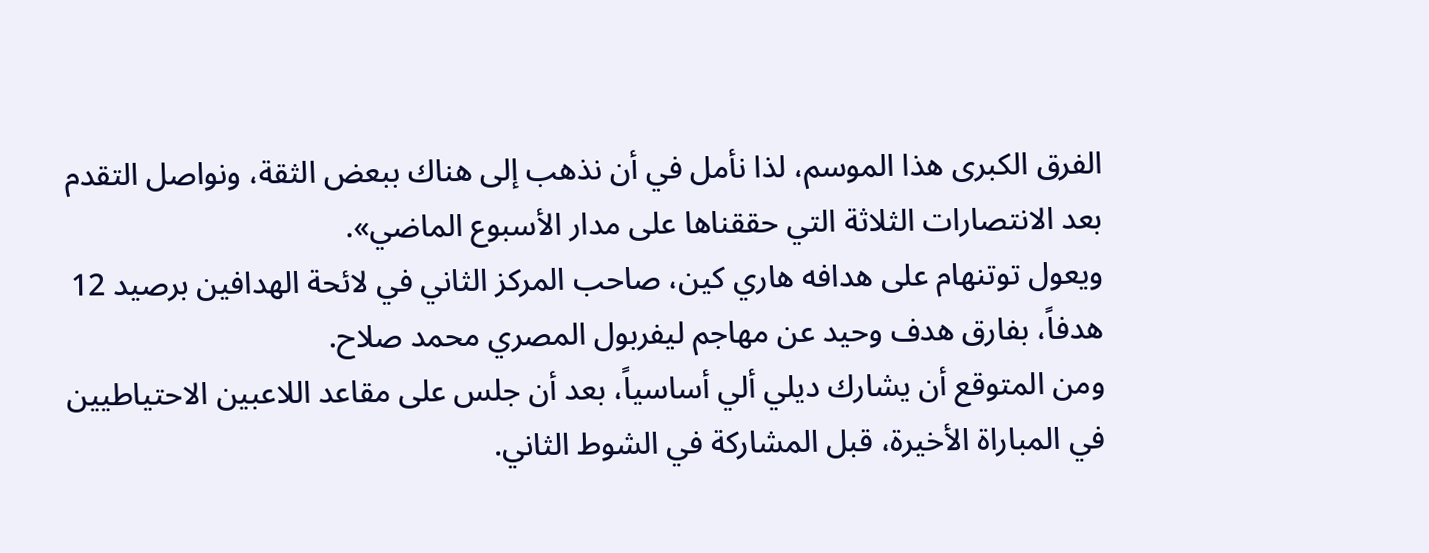الفرق الكبرى هذا الموسم، لذا نأمل في أن نذهب إلى هناك ببعض الثقة، ونواصل التقدم بعد الانتصارات الثلاثة التي حققناها على مدار الأسبوع الماضي».
ويعول توتنهام على هدافه هاري كين، صاحب المركز الثاني في لائحة الهدافين برصيد 12 هدفاً، بفارق هدف وحيد عن مهاجم ليفربول المصري محمد صلاح.
ومن المتوقع أن يشارك ديلي ألي أساسياً، بعد أن جلس على مقاعد اللاعبين الاحتياطيين في المباراة الأخيرة، قبل المشاركة في الشوط الثاني.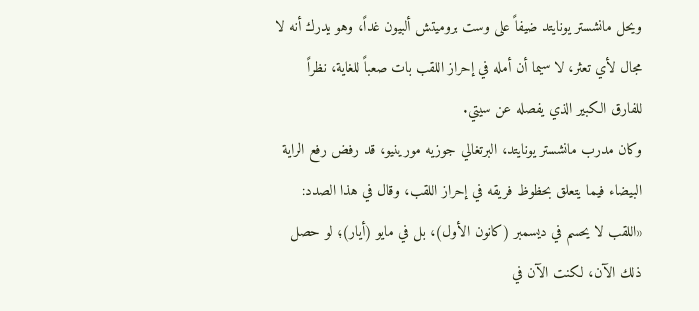ويحل مانشستر يونايتد ضيفاً على وست بروميتش ألبيون غداً، وهو يدرك أنه لا مجال لأي تعثر، لا سيما أن أمله في إحراز اللقب بات صعباً للغاية، نظراً للفارق الكبير الذي يفصله عن سيتي.
وكان مدرب مانشستر يونايتد، البرتغالي جوزيه مورينيو، قد رفض رفع الراية البيضاء فيما يتعلق بحظوظ فريقه في إحراز اللقب، وقال في هذا الصدد: «اللقب لا يحسم في ديسمبر (كانون الأول)، بل في مايو (أيار)؛ لو حصل ذلك الآن، لكنت الآن في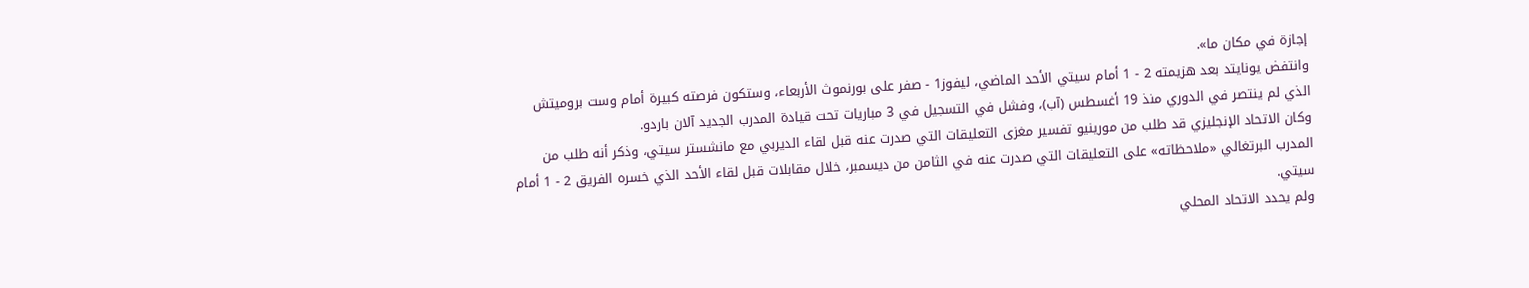إجازة في مكان ما».
وانتفض يونايتد بعد هزيمته 2 - 1 أمام سيتي الأحد الماضي، ليفوز1 - صفر على بورنموث الأربعاء، وستكون فرصته كبيرة أمام وست بروميتش الذي لم ينتصر في الدوري منذ 19 أغسطس (آب)، وفشل في التسجيل في 3 مباريات تحت قيادة المدرب الجديد آلان باردو.
وكان الاتحاد الإنجليزي قد طلب من مورينيو تفسير مغزى التعليقات التي صدرت عنه قبل لقاء الديربي مع مانشستر سيتي، وذكر أنه طلب من المدرب البرتغالي «ملاحظاته» على التعليقات التي صدرت عنه في الثامن من ديسمبر، خلال مقابلات قبل لقاء الأحد الذي خسره الفريق 2 - 1 أمام سيتي.
ولم يحدد الاتحاد المحلي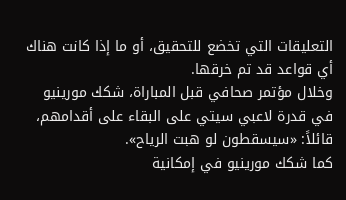التعليقات التي تخضع للتحقيق، أو ما إذا كانت هناك أي قواعد قد تم خرقها.
وخلال مؤتمر صحافي قبل المباراة، شكك مورينيو في قدرة لاعبي سيتي على البقاء على أقدامهم، قائلاً: «سيسقطون لو هبت الرياح».
كما شكك مورينيو في إمكانية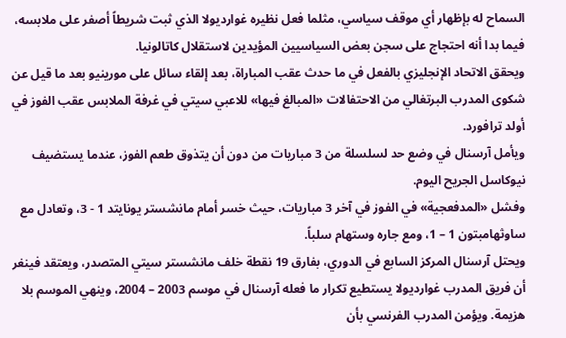السماح له بإظهار أي موقف سياسي، مثلما فعل نظيره غوارديولا الذي ثبت شريطاً أصفر على ملابسه، فيما بدا أنه احتجاج على سجن بعض السياسيين المؤيدين لاستقلال كاتالونيا.
ويحقق الاتحاد الإنجليزي بالفعل في ما حدث عقب المباراة، بعد إلقاء سائل على مورينيو بعد ما قيل عن شكوى المدرب البرتغالي من الاحتفالات «المبالغ فيها» للاعبي سيتي في غرفة الملابس عقب الفوز في أولد ترافورد.
ويأمل آرسنال في وضع حد لسلسلة من 3 مباريات من دون أن يتذوق طعم الفوز، عندما يستضيف نيوكاسل الجريح اليوم.
وفشل «المدفعجية» في الفوز في آخر 3 مباريات، حيث خسر أمام مانشستر يونايتد 1 - 3، وتعادل مع ساوثهامبتون 1 – 1، ومع جاره وستهام سلباً.
ويحتل آرسنال المركز السابع في الدوري، بفارق 19 نقطة خلف مانشستر سيتي المتصدر، ويعتقد فينغر أن فريق المدرب غوارديولا يستطيع تكرار ما فعله آرسنال في موسم 2003 – 2004، وينهي الموسم بلا هزيمة. ويؤمن المدرب الفرنسي بأن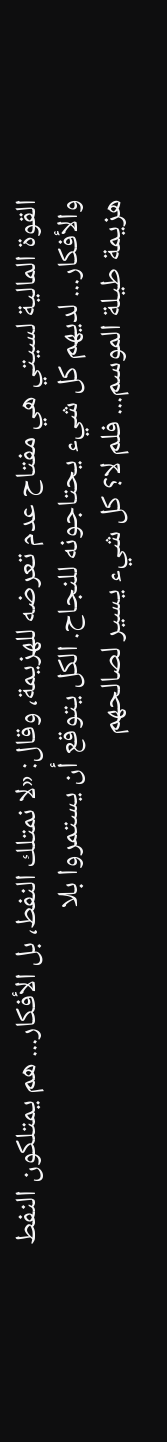القوة المالية لسيتي هي مفتاح عدم تعرضه للهزيمة، وقال: «لا نمتلك النفط، بل الأفكار... هم يمتلكون النفط والأفكار... لديهم كل شيء يحتاجونه للنجاح. الكل يتوقع أن يستمروا بلا
هزيمة طيلة الموسم... فلم لا؟ كل شيء يسير لصالحهم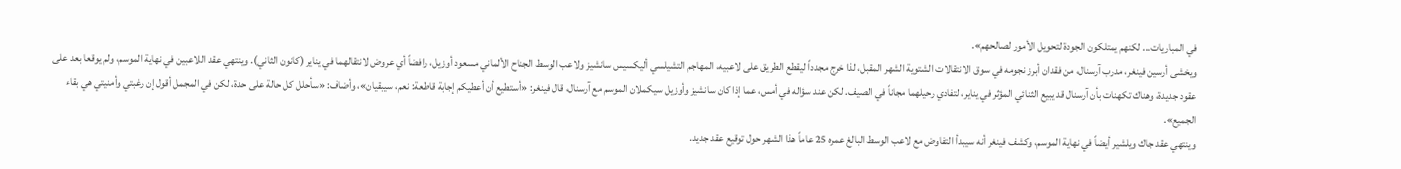في المباريات... لكنهم يمتلكون الجودة لتحويل الأمور لصالحهم».
ويخشى أرسين فينغر، مدرب آرسنال، من فقدان أبرز نجومه في سوق الانتقالات الشتوية الشهر المقبل، لذا خرج مجدداً ليقطع الطريق على لاعبيه، المهاجم التشيلسي أليكسيس سانشيز ولاعب الوسط الجناح الألماني مسعود أوزيل، رافضاً أي عروض لانتقالهما في يناير (كانون الثاني). وينتهي عقد اللاعبين في نهاية الموسم، ولم يوقعا بعد على عقود جديدة، وهناك تكهنات بأن آرسنال قد يبيع الثنائي المؤثر في يناير، لتفادي رحيلهما مجاناً في الصيف. لكن عند سؤاله في أمس، عما إذا كان سانشيز وأوزيل سيكملان الموسم مع آرسنال، قال فينغر: «أستطيع أن أعطيكم إجابة قاطعة: نعم، سيبقيان»، وأضاف: «سأحلل كل حالة على حدة، لكن في المجمل أقول إن رغبتي وأمنيتي هي بقاء الجميع».
وينتهي عقد جاك ويلشير أيضاً في نهاية الموسم، وكشف فينغر أنه سيبدأ التفاوض مع لاعب الوسط البالغ عمره 25 عاماً هذا الشهر حول توقيع عقد جديد.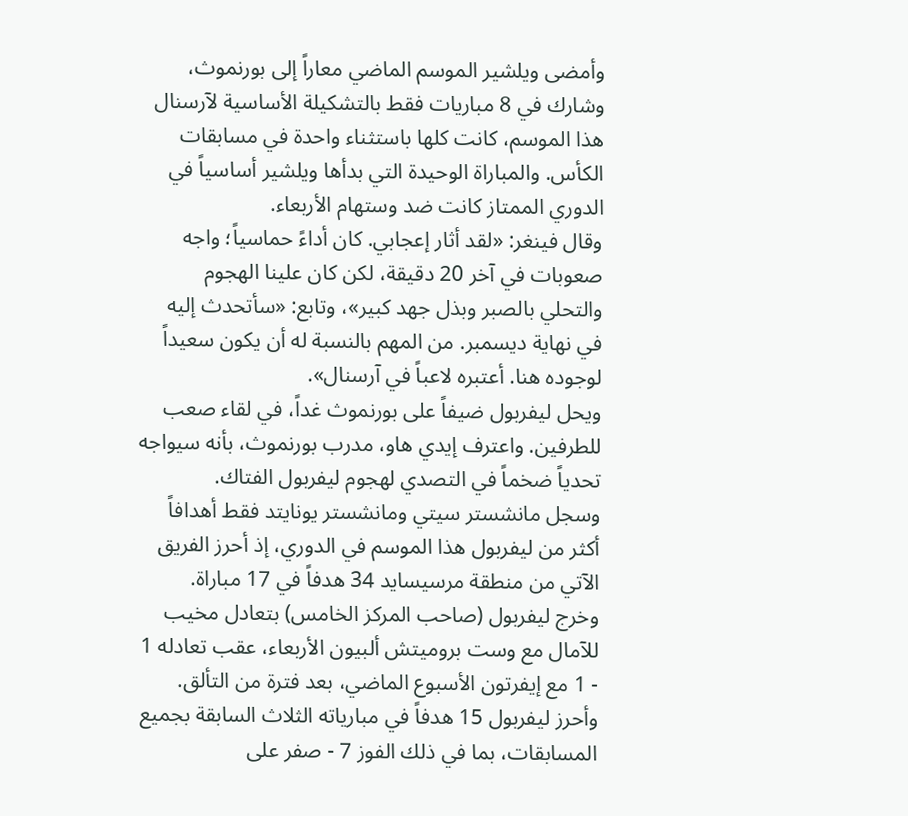وأمضى ويلشير الموسم الماضي معاراً إلى بورنموث، وشارك في 8 مباريات فقط بالتشكيلة الأساسية لآرسنال هذا الموسم، كانت كلها باستثناء واحدة في مسابقات الكأس. والمباراة الوحيدة التي بدأها ويلشير أساسياً في الدوري الممتاز كانت ضد وستهام الأربعاء.
وقال فينغر: «لقد أثار إعجابي. كان أداءً حماسياً؛ واجه صعوبات في آخر 20 دقيقة، لكن كان علينا الهجوم والتحلي بالصبر وبذل جهد كبير»، وتابع: «سأتحدث إليه في نهاية ديسمبر. من المهم بالنسبة له أن يكون سعيداً لوجوده هنا. أعتبره لاعباً في آرسنال».
ويحل ليفربول ضيفاً على بورنموث غداً، في لقاء صعب للطرفين. واعترف إيدي هاو، مدرب بورنموث، بأنه سيواجه تحدياً ضخماً في التصدي لهجوم ليفربول الفتاك.
وسجل مانشستر سيتي ومانشستر يونايتد فقط أهدافاً أكثر من ليفربول هذا الموسم في الدوري، إذ أحرز الفريق الآتي من منطقة مرسيسايد 34 هدفاً في 17 مباراة.
وخرج ليفربول (صاحب المركز الخامس) بتعادل مخيب للآمال مع وست بروميتش ألبيون الأربعاء، عقب تعادله 1 - 1 مع إيفرتون الأسبوع الماضي، بعد فترة من التألق.
وأحرز ليفربول 15 هدفاً في مبارياته الثلاث السابقة بجميع المسابقات، بما في ذلك الفوز 7 - صفر على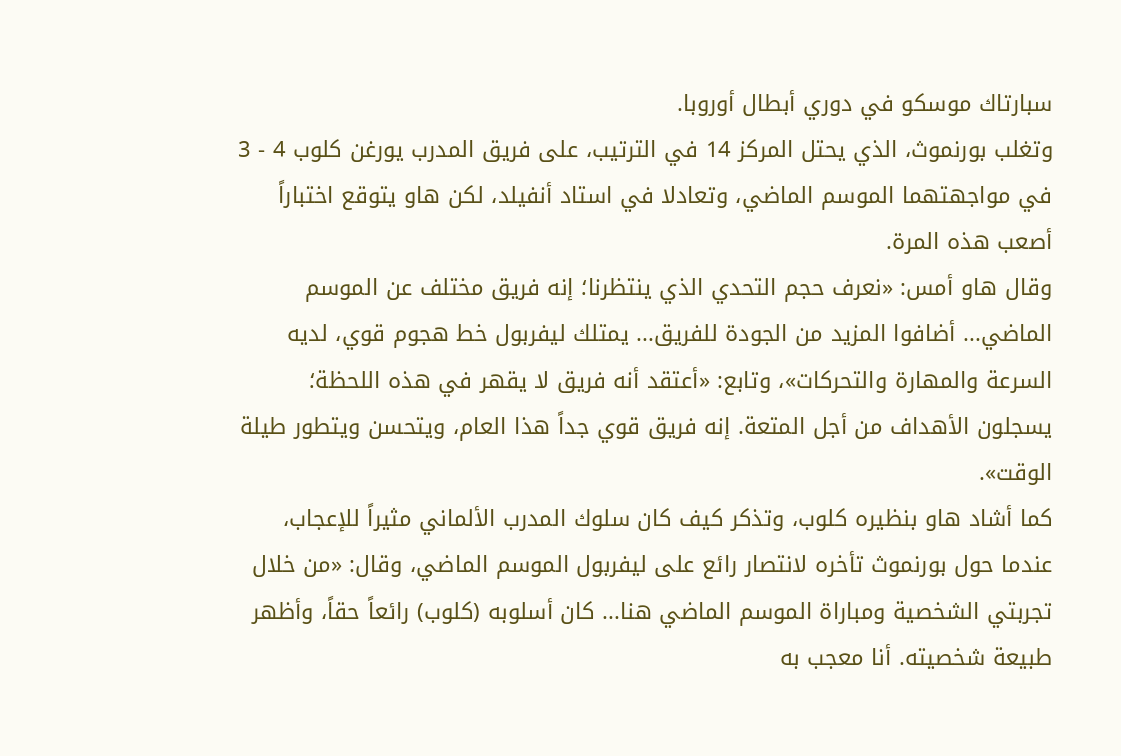سبارتاك موسكو في دوري أبطال أوروبا.
وتغلب بورنموث، الذي يحتل المركز 14 في الترتيب، على فريق المدرب يورغن كلوب 4 - 3 في مواجهتهما الموسم الماضي، وتعادلا في استاد أنفيلد، لكن هاو يتوقع اختباراً أصعب هذه المرة.
وقال هاو أمس: «نعرف حجم التحدي الذي ينتظرنا؛ إنه فريق مختلف عن الموسم الماضي... أضافوا المزيد من الجودة للفريق... يمتلك ليفربول خط هجوم قوي، لديه السرعة والمهارة والتحركات»، وتابع: «أعتقد أنه فريق لا يقهر في هذه اللحظة؛ يسجلون الأهداف من أجل المتعة. إنه فريق قوي جداً هذا العام، ويتحسن ويتطور طيلة الوقت».
كما أشاد هاو بنظيره كلوب، وتذكر كيف كان سلوك المدرب الألماني مثيراً للإعجاب، عندما حول بورنموث تأخره لانتصار رائع على ليفربول الموسم الماضي، وقال: «من خلال تجربتي الشخصية ومباراة الموسم الماضي هنا... كان أسلوبه (كلوب) رائعاً حقاً، وأظهر طبيعة شخصيته. أنا معجب به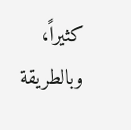كثيراً، وبالطريقة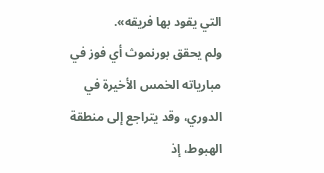التي يقود بها فريقه».
ولم يحقق بورنموث أي فوز في مبارياته الخمس الأخيرة في الدوري، وقد يتراجع إلى منطقة الهبوط، إذ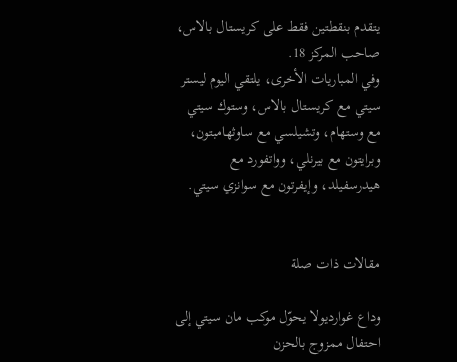يتقدم بنقطتين فقط على كريستال بالاس، صاحب المركز 18.
وفي المباريات الأخرى، يلتقي اليوم ليستر سيتي مع كريستال بالاس، وستوك سيتي مع وستهام، وتشيلسي مع ساوثهامبتون، وبرايتون مع بيرنلي، وواتفورد مع هيدرسفيلد، وإيفرتون مع سوانزي سيتي.


مقالات ذات صلة

وداع غوارديولا يحوّل موكب مان سيتي إلى احتفال ممزوج بالحزن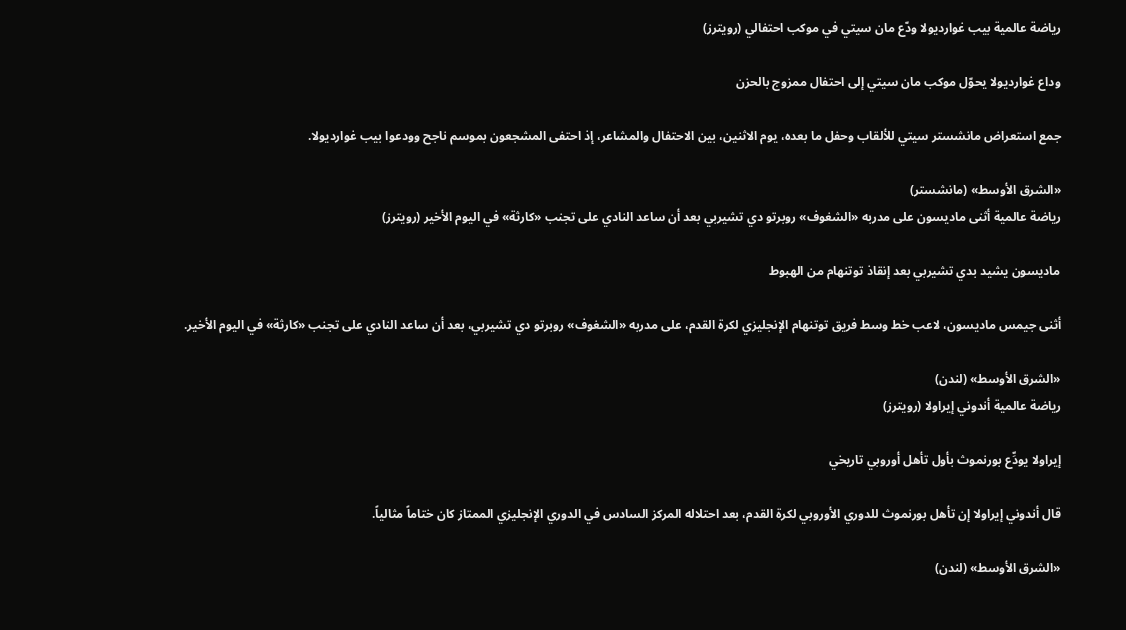رياضة عالمية بيب غوارديولا ودّع مان سيتي في موكب احتفالي (رويترز)

وداع غوارديولا يحوّل موكب مان سيتي إلى احتفال ممزوج بالحزن

جمع استعراض مانشستر سيتي للألقاب وحفل ما بعده، يوم الاثنين، بين الاحتفال والمشاعر، إذ احتفى المشجعون بموسم ناجح وودعوا بيب غوارديولا.

«الشرق الأوسط» (مانشستر)
رياضة عالمية أثنى ماديسون على مدربه «الشغوف» روبرتو دي تشيربي بعد أن ساعد النادي على تجنب «كارثة» في اليوم الأخير (رويترز)

ماديسون يشيد بدي تشيربي بعد إنقاذ توتنهام من الهبوط

أثنى جيمس ماديسون، لاعب خط وسط فريق توتنهام الإنجليزي لكرة القدم، على مدربه «الشغوف» روبرتو دي تشيربي، بعد أن ساعد النادي على تجنب «كارثة» في اليوم الأخير.

«الشرق الأوسط» (لندن)
رياضة عالمية أندوني إيراولا (رويترز)

إيراولا يودِّع بورنموث بأول تأهل أوروبي تاريخي

قال أندوني إيراولا إن تأهل بورنموث للدوري الأوروبي لكرة القدم، بعد احتلاله المركز السادس في الدوري الإنجليزي الممتاز كان ختاماً مثالياً.

«الشرق الأوسط» (لندن)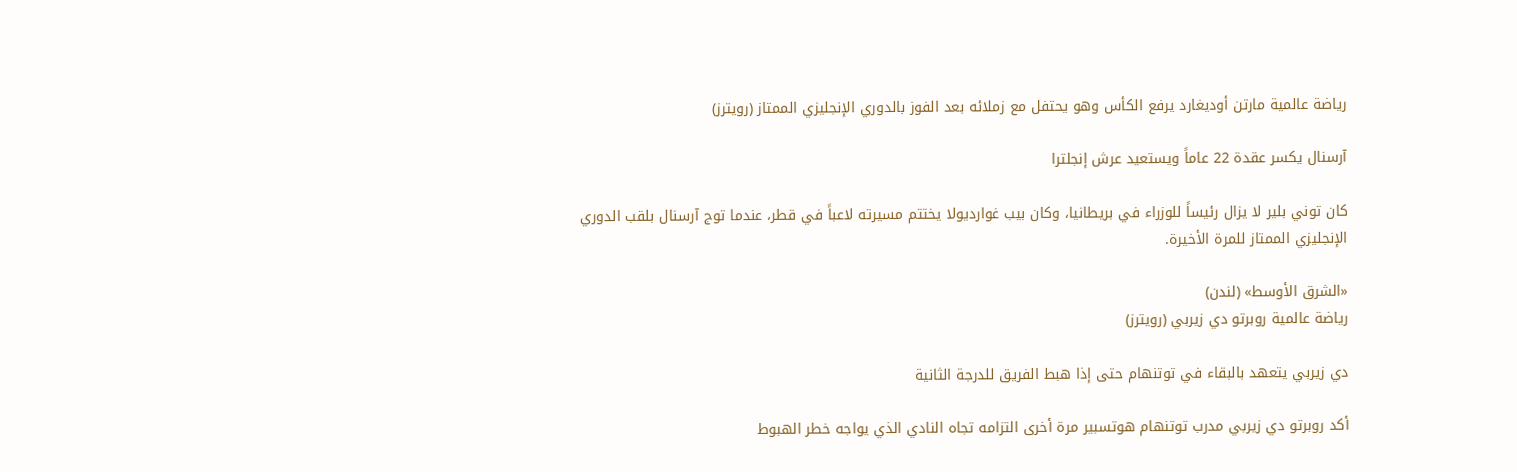رياضة عالمية مارتن أوديغارد يرفع الكأس وهو يحتفل مع زملائه بعد الفوز بالدوري الإنجليزي الممتاز (رويترز)

آرسنال يكسر عقدة 22 عاماً ويستعيد عرش إنجلترا

كان توني بلير لا يزال رئيساً للوزراء في بريطانيا، وكان بيب غوارديولا يختتم مسيرته لاعباً في قطر، عندما توج آرسنال بلقب الدوري الإنجليزي الممتاز للمرة الأخيرة.

«الشرق الأوسط» (لندن)
رياضة عالمية روبرتو دي زيربي (رويترز)

دي زيربي يتعهد بالبقاء في توتنهام حتى إذا هبط الفريق للدرجة الثانية

أكد روبرتو دي زيربي مدرب توتنهام هوتسبير مرة أخرى التزامه تجاه النادي الذي يواجه خطر الهبوط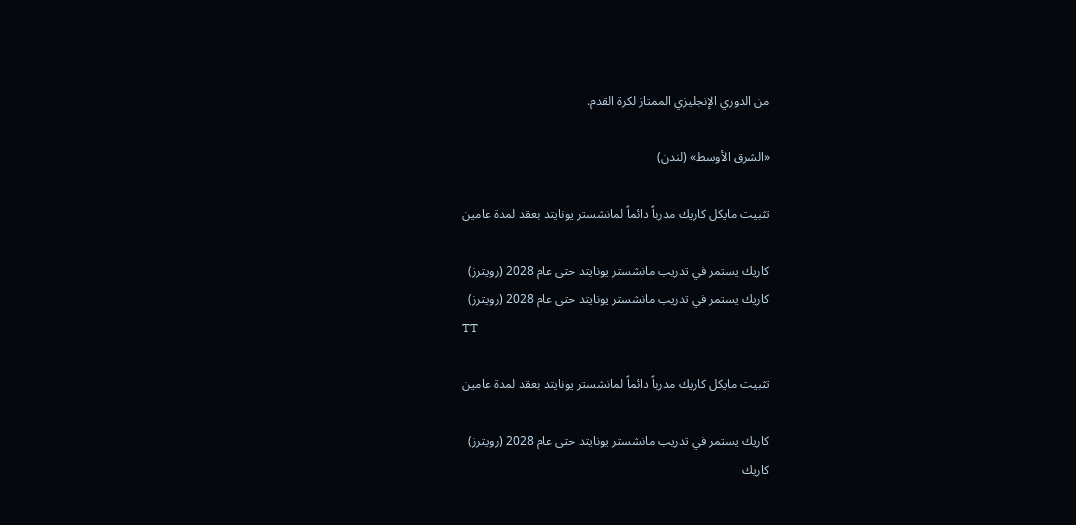من الدوري الإنجليزي الممتاز لكرة القدم.

«الشرق الأوسط» (لندن)

تثبيت مايكل كاريك مدرباً دائماً لمانشستر يونايتد بعقد لمدة عامين

كاريك يستمر في تدريب مانشستر يونايتد حتى عام 2028 (رويترز)
كاريك يستمر في تدريب مانشستر يونايتد حتى عام 2028 (رويترز)
TT

تثبيت مايكل كاريك مدرباً دائماً لمانشستر يونايتد بعقد لمدة عامين

كاريك يستمر في تدريب مانشستر يونايتد حتى عام 2028 (رويترز)
كاريك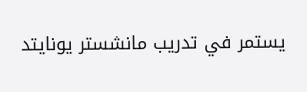يستمر في تدريب مانشستر يونايتد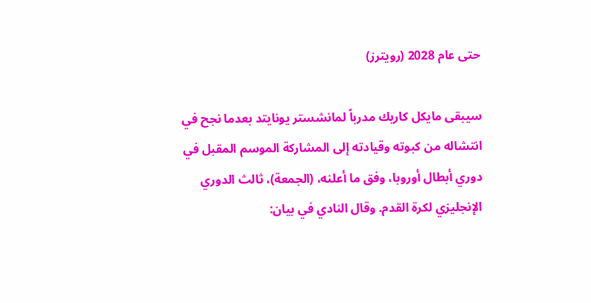حتى عام 2028 (رويترز)

سيبقى مايكل كاريك مدرباً لمانشستر يونايتد بعدما نجح في انتشاله من كبوته وقيادته إلى المشاركة الموسم المقبل في دوري أبطال أوروبا، وفق ما أعلنه، (الجمعة)، ثالث الدوري الإنجليزي لكرة القدم. وقال النادي في بيان: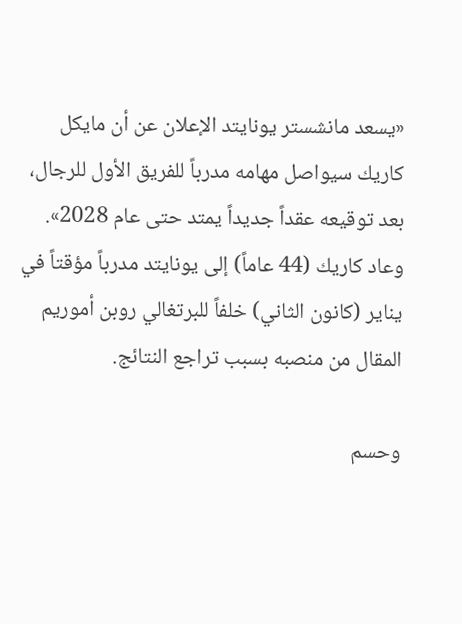«يسعد مانشستر يونايتد الإعلان عن أن مايكل كاريك سيواصل مهامه مدرباً للفريق الأول للرجال، بعد توقيعه عقداً جديداً يمتد حتى عام 2028». وعاد كاريك (44 عاماً) إلى يونايتد مدرباً مؤقتاً في يناير (كانون الثاني) خلفاً للبرتغالي روبن أموريم المقال من منصبه بسبب تراجع النتائج.

وحسم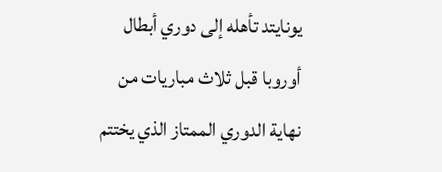يونايتد تأهله إلى دوري أبطال أوروبا قبل ثلاث مباريات من نهاية الدوري الممتاز الذي يختتم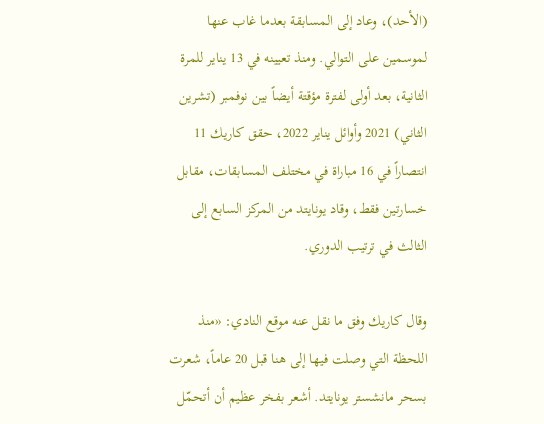(الأحد)، وعاد إلى المسابقة بعدما غاب عنها لموسمين على التوالي. ومنذ تعيينه في 13 يناير للمرة الثانية، بعد أولى لفترة مؤقتة أيضاً بين نوفمبر (تشرين الثاني) 2021 وأوائل يناير 2022، حقق كاريك 11 انتصاراً في 16 مباراة في مختلف المسابقات، مقابل خسارتين فقط، وقاد يونايتد من المركز السابع إلى الثالث في ترتيب الدوري.

وقال كاريك وفق ما نقل عنه موقع النادي: «منذ اللحظة التي وصلت فيها إلى هنا قبل 20 عاماً، شعرت بسحر مانشستر يونايتد. أشعر بفخر عظيم أن أتحمّل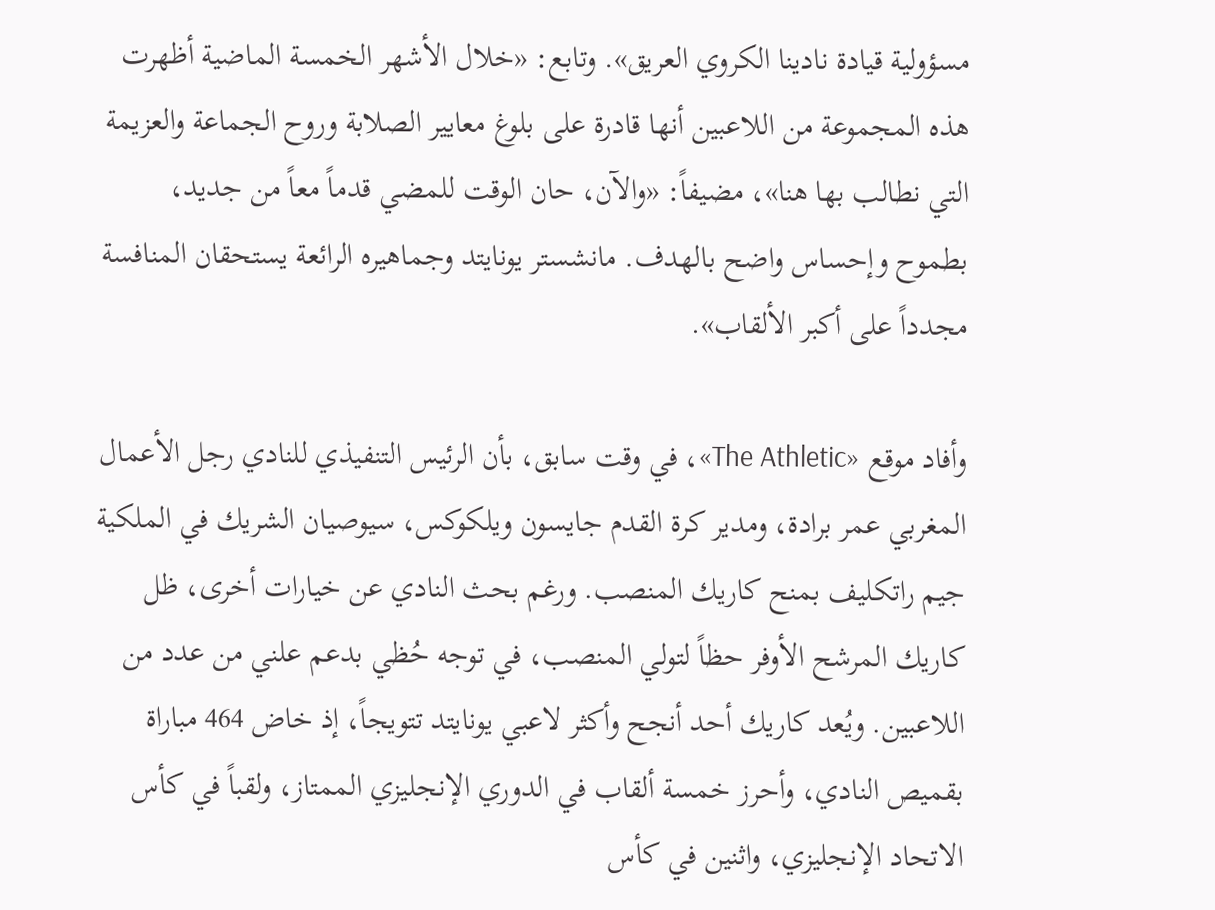مسؤولية قيادة نادينا الكروي العريق». وتابع: «خلال الأشهر الخمسة الماضية أظهرت هذه المجموعة من اللاعبين أنها قادرة على بلوغ معايير الصلابة وروح الجماعة والعزيمة التي نطالب بها هنا»، مضيفاً: «والآن، حان الوقت للمضي قدماً معاً من جديد، بطموح وإحساس واضح بالهدف. مانشستر يونايتد وجماهيره الرائعة يستحقان المنافسة مجدداً على أكبر الألقاب».

وأفاد موقع «The Athletic»، في وقت سابق، بأن الرئيس التنفيذي للنادي رجل الأعمال المغربي عمر برادة، ومدير كرة القدم جايسون ويلكوكس، سيوصيان الشريك في الملكية جيم راتكليف بمنح كاريك المنصب. ورغم بحث النادي عن خيارات أخرى، ظل كاريك المرشح الأوفر حظاً لتولي المنصب، في توجه حُظي بدعم علني من عدد من اللاعبين. ويُعد كاريك أحد أنجح وأكثر لاعبي يونايتد تتويجاً، إذ خاض 464 مباراة بقميص النادي، وأحرز خمسة ألقاب في الدوري الإنجليزي الممتاز، ولقباً في كأس الاتحاد الإنجليزي، واثنين في كأس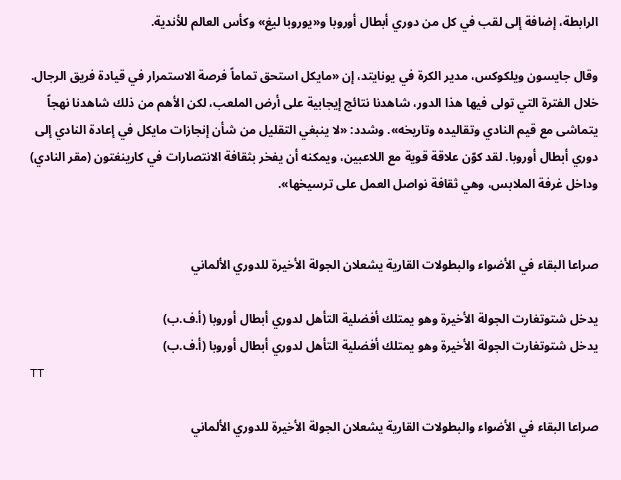الرابطة، إضافة إلى لقب في كل من دوري أبطال أوروبا و«يوروبا ليغ» وكأس العالم للأندية.

وقال جايسون ويلكوكس، مدير الكرة في يونايتد، إن «مايكل استحق تماماً فرصة الاستمرار في قيادة فريق الرجال. خلال الفترة التي تولى فيها هذا الدور، شاهدنا نتائج إيجابية على أرض الملعب، لكن الأهم من ذلك شاهدنا نهجاً يتماشى مع قيم النادي وتقاليده وتاريخه». وشدد: «لا ينبغي التقليل من شأن إنجازات مايكل في إعادة النادي إلى دوري أبطال أوروبا. لقد كوّن علاقة قوية مع اللاعبين، ويمكنه أن يفخر بثقافة الانتصارات في كارينغتون (مقر النادي) وداخل غرفة الملابس، وهي ثقافة نواصل العمل على ترسيخها».


صراعا البقاء في الأضواء والبطولات القارية يشعلان الجولة الأخيرة للدوري الألماني

يدخل شتوتغارت الجولة الأخيرة وهو يمتلك أفضلية التأهل لدوري أبطال أوروبا (أ.ف.ب)
يدخل شتوتغارت الجولة الأخيرة وهو يمتلك أفضلية التأهل لدوري أبطال أوروبا (أ.ف.ب)
TT

صراعا البقاء في الأضواء والبطولات القارية يشعلان الجولة الأخيرة للدوري الألماني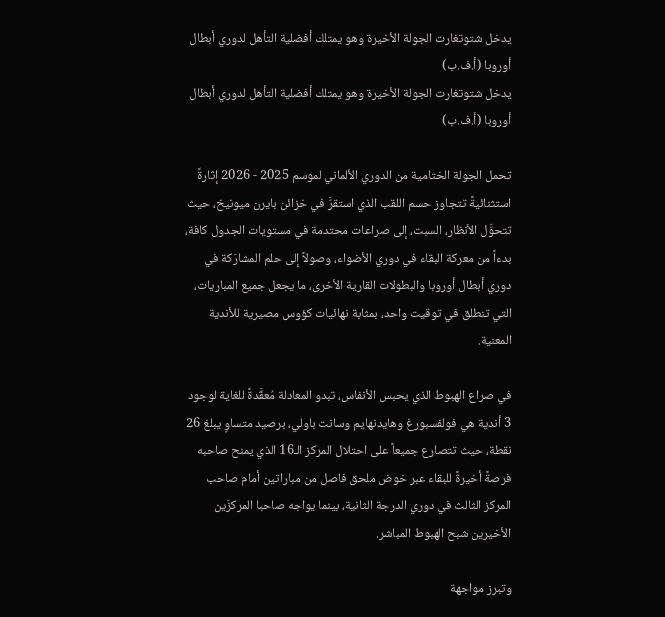يدخل شتوتغارت الجولة الأخيرة وهو يمتلك أفضلية التأهل لدوري أبطال أوروبا (أ.ف.ب)
يدخل شتوتغارت الجولة الأخيرة وهو يمتلك أفضلية التأهل لدوري أبطال أوروبا (أ.ف.ب)

تحمل الجولة الختامية من الدوري الألماني لموسم 2025 - 2026 إثارةً استثنائيةً تتجاوز حسم اللقب الذي استقرَّ في خزائن بايرن ميونيخ، حيث تتحوَّل الأنظار، السبت، إلى صراعات محتدمة في مستويات الجدول كافة، بدءاً من معركة البقاء في دوري الأضواء، وصولاً إلى حلم المشارَكة في دوري أبطال أوروبا والبطولات القارية الأخرى، ما يجعل جميع المباريات، التي تنطلق في توقيت واحد، بمثابة نهائيات كؤوس مصيرية للأندية المعنية.

في صراع الهبوط الذي يحبس الأنفاس، تبدو المعادلة مُعقَّدةً للغاية لوجود 3 أندية هي فولفسبورغ وهايدنهايم وسانت باولي، برصيد متساوٍ يبلغ 26 نقطة، حيث تتصارع جميعاً على احتلال المركز الـ16 الذي يمنح صاحبه فرصةً أخيرةً للبقاء عبر خوض ملحق فاصل من مباراتين أمام صاحب المركز الثالث في دوري الدرجة الثانية، بينما يواجه صاحبا المركزَين الأخيرين شبح الهبوط المباشر.

وتبرز مواجهة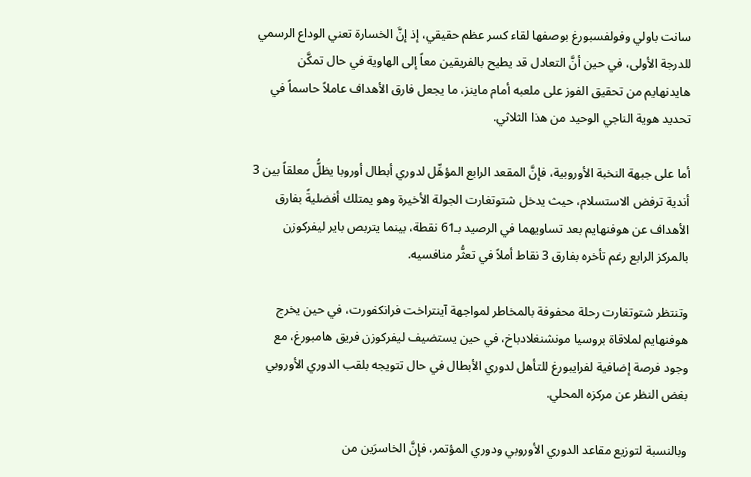سانت باولي وفولفسبورغ بوصفها لقاء كسر عظم حقيقي، إذ إنَّ الخسارة تعني الوداع الرسمي للدرجة الأولى، في حين أنَّ التعادل قد يطيح بالفريقين معاً إلى الهاوية في حال تمكَّن هايدنهايم من تحقيق الفوز على ملعبه أمام ماينز، ما يجعل فارق الأهداف عاملاً حاسماً في تحديد هوية الناجي الوحيد من هذا الثلاثي.

أما على جبهة النخبة الأوروبية، فإنَّ المقعد الرابع المؤهِّل لدوري أبطال أوروبا يظلُّ معلقاً بين 3 أندية ترفض الاستسلام، حيث يدخل شتوتغارت الجولة الأخيرة وهو يمتلك أفضليةً بفارق الأهداف عن هوفنهايم بعد تساويهما في الرصيد بـ61 نقطة، بينما يتربص باير ليفركوزن بالمركز الرابع رغم تأخره بفارق 3 نقاط أملاً في تعثُّر منافسيه.

وتنتظر شتوتغارت رحلة محفوفة بالمخاطر لمواجهة آينتراخت فرانكفورت، في حين يخرج هوفنهايم لملاقاة بروسيا مونشنغلادباخ، في حين يستضيف ليفركوزن فريق هامبورغ، مع وجود فرصة إضافية لفرايبورغ للتأهل لدوري الأبطال في حال تتويجه بلقب الدوري الأوروبي بغض النظر عن مركزه المحلي.

وبالنسبة لتوزيع مقاعد الدوري الأوروبي ودوري المؤتمر، فإنَّ الخاسرَين من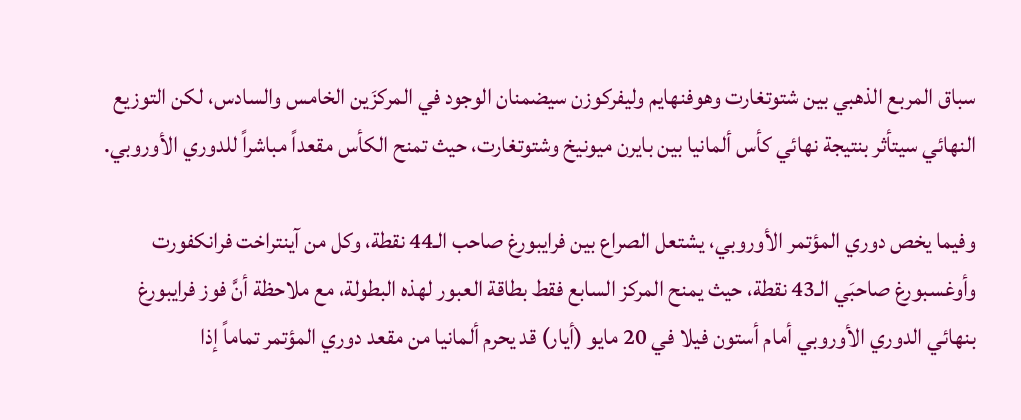سباق المربع الذهبي بين شتوتغارت وهوفنهايم وليفركوزن سيضمنان الوجود في المركزَين الخامس والسادس، لكن التوزيع النهائي سيتأثر بنتيجة نهائي كأس ألمانيا بين بايرن ميونيخ وشتوتغارت، حيث تمنح الكأس مقعداً مباشراً للدوري الأوروبي.

وفيما يخص دوري المؤتمر الأوروبي، يشتعل الصراع بين فرايبورغ صاحب الـ44 نقطة، وكل من آينتراخت فرانكفورت وأوغسبورغ صاحبَي الـ43 نقطة، حيث يمنح المركز السابع فقط بطاقة العبور لهذه البطولة، مع ملاحظة أنَّ فوز فرايبورغ بنهائي الدوري الأوروبي أمام أستون فيلا في 20 مايو (أيار) قد يحرم ألمانيا من مقعد دوري المؤتمر تماماً إذا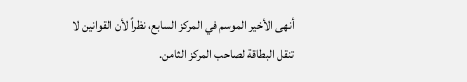أنهى الأخير الموسم في المركز السابع، نظراً لأن القوانين لا تنقل البطاقة لصاحب المركز الثامن.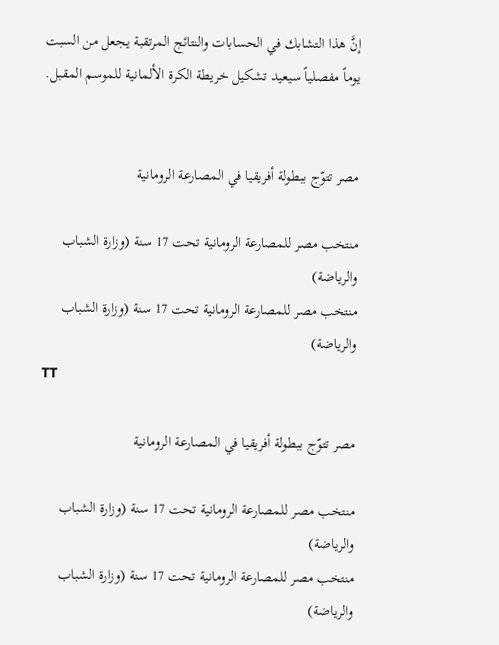إنَّ هذا التشابك في الحسابات والنتائج المرتقبة يجعل من السبت يوماً مفصلياً سيعيد تشكيل خريطة الكرة الألمانية للموسم المقبل.


مصر تتوّج ببطولة أفريقيا في المصارعة الرومانية

منتخب مصر للمصارعة الرومانية تحت 17 سنة (وزارة الشباب والرياضة)
منتخب مصر للمصارعة الرومانية تحت 17 سنة (وزارة الشباب والرياضة)
TT

مصر تتوّج ببطولة أفريقيا في المصارعة الرومانية

منتخب مصر للمصارعة الرومانية تحت 17 سنة (وزارة الشباب والرياضة)
منتخب مصر للمصارعة الرومانية تحت 17 سنة (وزارة الشباب والرياضة)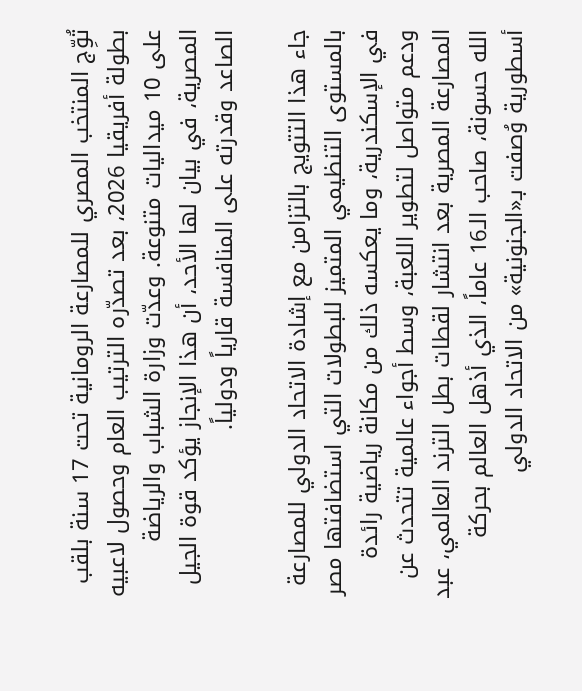تُوِّج المنتخب المصري للمصارعة الرومانية تحت 17 سنة بلقب بطولة أفريقيا 2026، بعد تصدّره الترتيب العام وحصول لاعبيه على 10 ميداليات متنوعة. وعدّت وزارة الشباب والرياضة المصرية، في بيان لها الأحد، أن هذا الإنجاز يؤكد قوة الجيل الصاعد وقدرته على المنافسة قارياً ودولياً.

جاء هذا التتويج بالتزامن مع إشادة الاتحاد الدولي للمصارعة بالمستوى التنظيمي المتميز للبطولات التي استضافتها مصر في الإسكندرية، وما يعكسه ذلك من مكانة رياضية رائدة ودعم متواصل لتطوير اللعبة، وسط أجواء عالمية تتحدث عن المصارعة المصرية بعد انتشار لقطات بطل الترند العالمي، عبد الله حسونة، صاحب الـ16 عاماً، الذي أذهل العالم بحركة أسطورية وُصفت بـ«الجنونية» من الاتحاد الدولي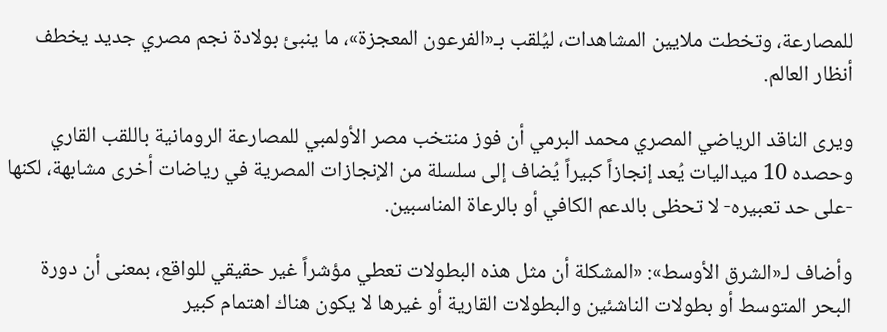للمصارعة، وتخطت ملايين المشاهدات، ليُلقب بـ«الفرعون المعجزة»، ما ينبئ بولادة نجم مصري جديد يخطف أنظار العالم.

ويرى الناقد الرياضي المصري محمد البرمي أن فوز منتخب مصر الأولمبي للمصارعة الرومانية باللقب القاري وحصده 10 ميداليات يُعد إنجازاً كبيراً يُضاف إلى سلسلة من الإنجازات المصرية في رياضات أخرى مشابهة، لكنها -على حد تعبيره- لا تحظى بالدعم الكافي أو بالرعاة المناسبين.

وأضاف لـ«الشرق الأوسط»: «المشكلة أن مثل هذه البطولات تعطي مؤشراً غير حقيقي للواقع، بمعنى أن دورة البحر المتوسط أو بطولات الناشئين والبطولات القارية أو غيرها لا يكون هناك اهتمام كبير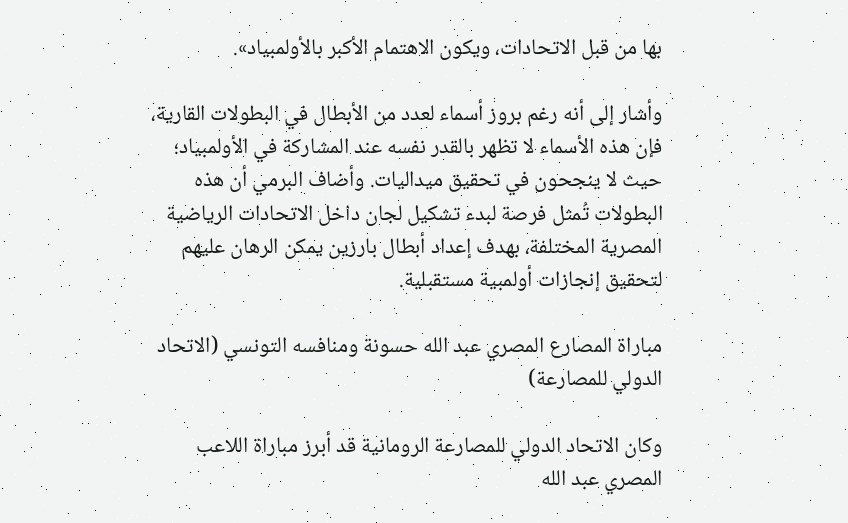بها من قبل الاتحادات، ويكون الاهتمام الأكبر بالأولمبياد».

وأشار إلى أنه رغم بروز أسماء لعدد من الأبطال في البطولات القارية، فإن هذه الأسماء لا تظهر بالقدر نفسه عند المشاركة في الأولمبياد؛ حيث لا ينجحون في تحقيق ميداليات. وأضاف البرمي أن هذه البطولات تُمثل فرصة لبدء تشكيل لجان داخل الاتحادات الرياضية المصرية المختلفة، بهدف إعداد أبطال بارزين يمكن الرهان عليهم لتحقيق إنجازات أولمبية مستقبلية.

مباراة المصارع المصري عبد الله حسونة ومنافسه التونسي (الاتحاد الدولي للمصارعة)

وكان الاتحاد الدولي للمصارعة الرومانية قد أبرز مباراة اللاعب المصري عبد الله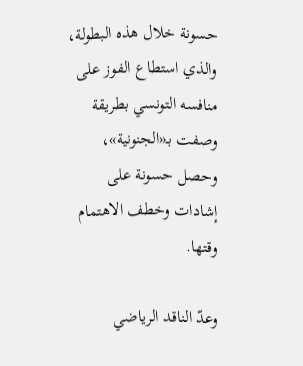حسونة خلال هذه البطولة، والذي استطاع الفوز على منافسه التونسي بطريقة وصفت بـ«الجنونية»، وحصل حسونة على إشادات وخطف الاهتمام وقتها.

وعدّ الناقد الرياضي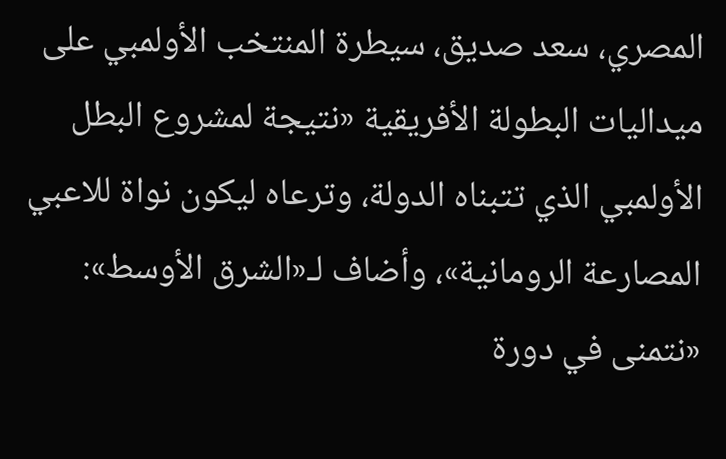المصري، سعد صديق، سيطرة المنتخب الأولمبي على ميداليات البطولة الأفريقية «نتيجة لمشروع البطل الأولمبي الذي تتبناه الدولة، وترعاه ليكون نواة للاعبي المصارعة الرومانية»، وأضاف لـ«الشرق الأوسط»: «نتمنى في دورة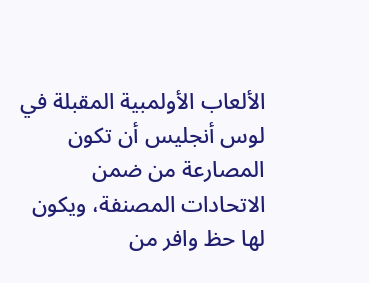الألعاب الأولمبية المقبلة في لوس أنجليس أن تكون المصارعة من ضمن الاتحادات المصنفة، ويكون لها حظ وافر من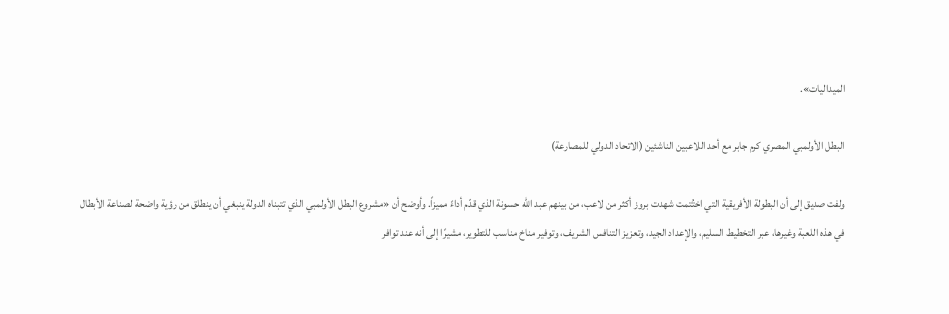الميداليات».

البطل الأولمبي المصري كرم جابر مع أحد اللاعبين الناشئين (الاتحاد الدولي للمصارعة)

ولفت صديق إلى أن البطولة الأفريقية التي اختُتمت شهدت بروز أكثر من لاعب، من بينهم عبد الله حسونة الذي قدّم أداءً مميزاً. وأوضح أن «مشروع البطل الأولمبي الذي تتبناه الدولة ينبغي أن ينطلق من رؤية واضحة لصناعة الأبطال في هذه اللعبة وغيرها، عبر التخطيط السليم، والإعداد الجيد، وتعزيز التنافس الشريف، وتوفير مناخ مناسب للتطوير، مشيرًا إلى أنه عند توافر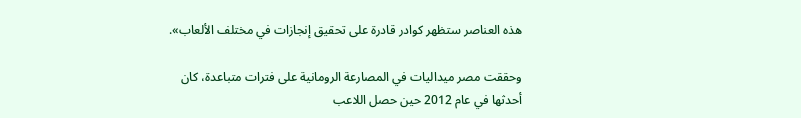هذه العناصر ستظهر كوادر قادرة على تحقيق إنجازات في مختلف الألعاب».

وحققت مصر ميداليات في المصارعة الرومانية على فترات متباعدة، كان أحدثها في عام 2012 حين حصل اللاعب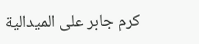كرم جابر على الميدالية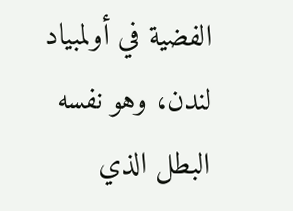الفضية في أولمبياد لندن، وهو نفسه البطل الذي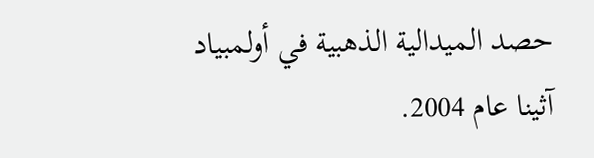حصد الميدالية الذهبية في أولمبياد آثينا عام 2004.